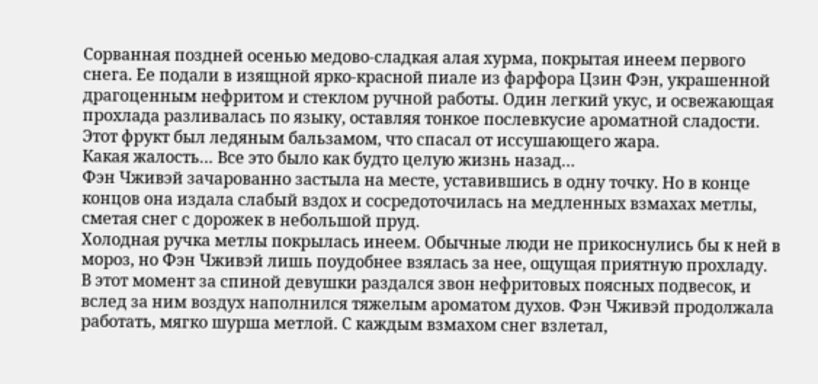Сорванная поздней осенью медово-сладкая алая хурма, покрытая инеем первого снега. Ее подали в изящной ярко-красной пиале из фарфора Цзин Фэн, украшенной драгоценным нефритом и стеклом ручной работы. Один легкий укус, и освежающая прохлада разливалась по языку, оставляя тонкое послевкусие ароматной сладости. Этот фрукт был ледяным бальзамом, что спасал от иссушающего жара.
Какая жалость… Все это было как будто целую жизнь назад…
Фэн Чживэй зачарованно застыла на месте, уставившись в одну точку. Но в конце концов она издала слабый вздох и сосредоточилась на медленных взмахах метлы, сметая снег с дорожек в небольшой пруд.
Холодная ручка метлы покрылась инеем. Обычные люди не прикоснулись бы к ней в мороз, но Фэн Чживэй лишь поудобнее взялась за нее, ощущая приятную прохладу.
В этот момент за спиной девушки раздался звон нефритовых поясных подвесок, и вслед за ним воздух наполнился тяжелым ароматом духов. Фэн Чживэй продолжала работать, мягко шурша метлой. С каждым взмахом снег взлетал,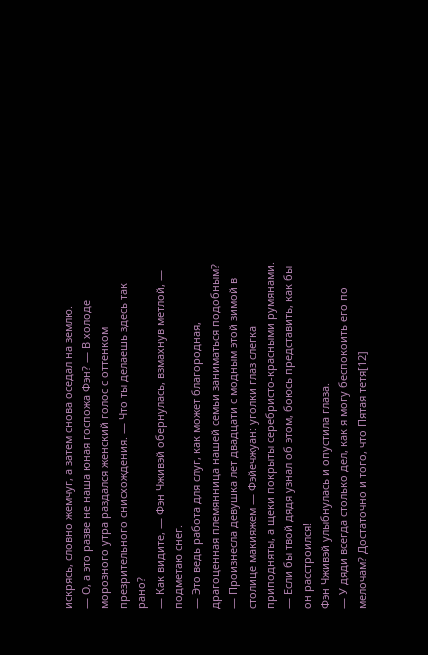искрясь, словно жемчуг, а затем снова оседал на землю.
— О, а это разве не наша юная госпожа Фэн? — В холоде морозного утра раздался женский голос с оттенком презрительного снисхождения. — Что ты делаешь здесь так рано?
— Как видите, — Фэн Чживэй обернулась, взмахнув метлой, — подметаю снег.
— Это ведь работа для слуг, как может благородная, драгоценная племянница нашей семьи заниматься подобным? — Произнесла девушка лет двадцати с модным этой зимой в столице макияжем — Фэйечжуан: уголки глаз слегка приподняты, а щеки покрыты серебристо-красными румянами. — Если бы твой дядя узнал об этом, боюсь представить, как бы он расстроился!
Фэн Чживэй улыбнулась и опустила глаза.
— У дяди всегда столько дел, как я могу беспокоить его по мелочам? Достаточно и того, что Пятая тетя[12]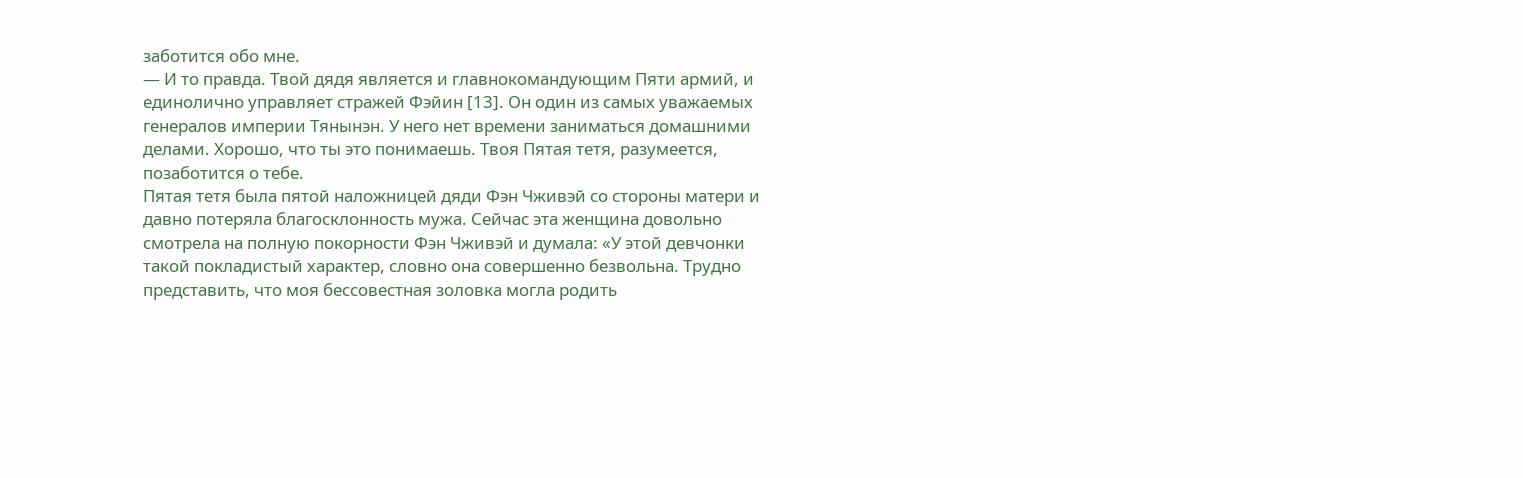заботится обо мне.
— И то правда. Твой дядя является и главнокомандующим Пяти армий, и единолично управляет стражей Фэйин [13]. Он один из самых уважаемых генералов империи Тянынэн. У него нет времени заниматься домашними делами. Хорошо, что ты это понимаешь. Твоя Пятая тетя, разумеется, позаботится о тебе.
Пятая тетя была пятой наложницей дяди Фэн Чживэй со стороны матери и давно потеряла благосклонность мужа. Сейчас эта женщина довольно смотрела на полную покорности Фэн Чживэй и думала: «У этой девчонки такой покладистый характер, словно она совершенно безвольна. Трудно представить, что моя бессовестная золовка могла родить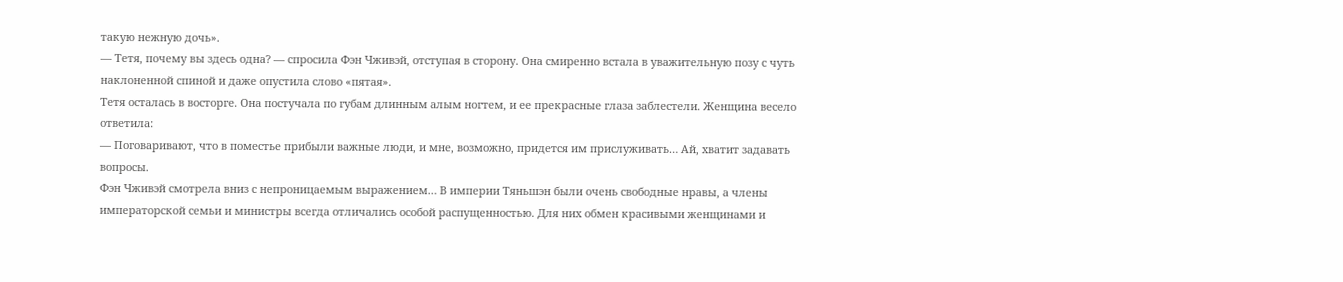такую нежную дочь».
— Тетя, почему вы здесь одна? — спросила Фэн Чживэй, отступая в сторону. Она смиренно встала в уважительную позу с чуть наклоненной спиной и даже опустила слово «пятая».
Тетя осталась в восторге. Она постучала по губам длинным алым ногтем, и ее прекрасные глаза заблестели. Женщина весело ответила:
— Поговаривают, что в поместье прибыли важные люди, и мне, возможно, придется им прислуживать… Ай, хватит задавать вопросы.
Фэн Чживэй смотрела вниз с непроницаемым выражением… В империи Тяньшэн были очень свободные нравы, а члены императорской семьи и министры всегда отличались особой распущенностью. Для них обмен красивыми женщинами и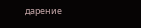дарение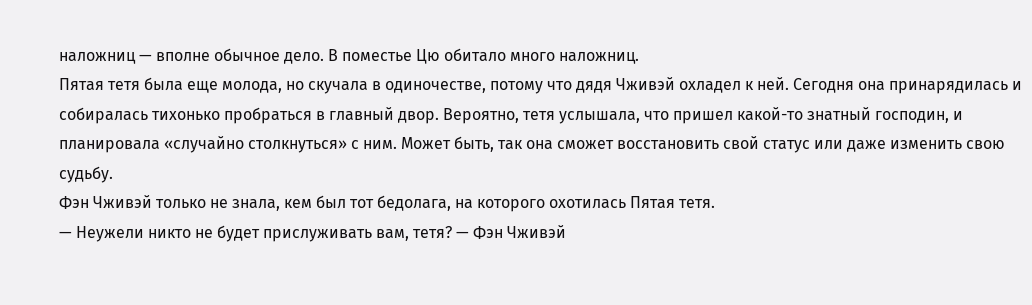наложниц — вполне обычное дело. В поместье Цю обитало много наложниц.
Пятая тетя была еще молода, но скучала в одиночестве, потому что дядя Чживэй охладел к ней. Сегодня она принарядилась и собиралась тихонько пробраться в главный двор. Вероятно, тетя услышала, что пришел какой-то знатный господин, и планировала «случайно столкнуться» с ним. Может быть, так она сможет восстановить свой статус или даже изменить свою судьбу.
Фэн Чживэй только не знала, кем был тот бедолага, на которого охотилась Пятая тетя.
— Неужели никто не будет прислуживать вам, тетя? — Фэн Чживэй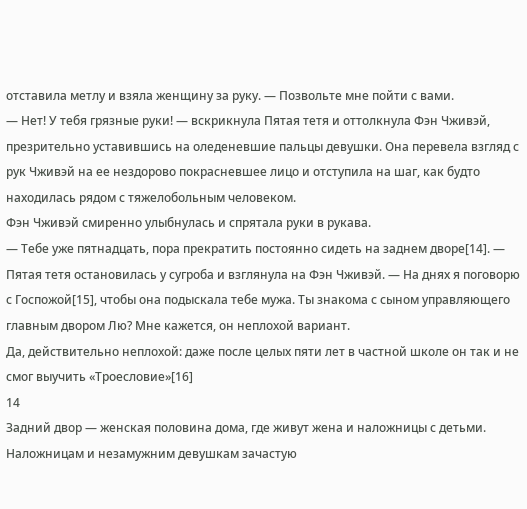отставила метлу и взяла женщину за руку. — Позвольте мне пойти с вами.
— Нет! У тебя грязные руки! — вскрикнула Пятая тетя и оттолкнула Фэн Чживэй, презрительно уставившись на оледеневшие пальцы девушки. Она перевела взгляд с рук Чживэй на ее нездорово покрасневшее лицо и отступила на шаг, как будто находилась рядом с тяжелобольным человеком.
Фэн Чживэй смиренно улыбнулась и спрятала руки в рукава.
— Тебе уже пятнадцать, пора прекратить постоянно сидеть на заднем дворе[14]. — Пятая тетя остановилась у сугроба и взглянула на Фэн Чживэй. — На днях я поговорю с Госпожой[15], чтобы она подыскала тебе мужа. Ты знакома с сыном управляющего главным двором Лю? Мне кажется, он неплохой вариант.
Да, действительно неплохой: даже после целых пяти лет в частной школе он так и не смог выучить «Троесловие»[16]
14
Задний двор — женская половина дома, где живут жена и наложницы с детьми. Наложницам и незамужним девушкам зачастую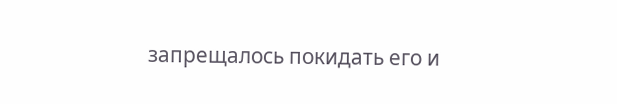запрещалось покидать его и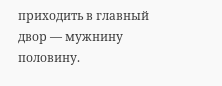приходить в главный двор — мужнину половину.